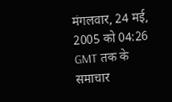मंगलवार, 24 मई, 2005 को 04:26 GMT तक के समाचार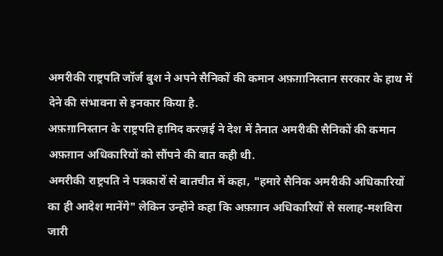अमरीकी राष्ट्रपति जॉर्ज बुश ने अपने सैनिकों की कमान अफ़ग़ानिस्तान सरकार के हाथ में देने की संभावना से इनकार किया है.
अफ़ग़ानिस्तान के राष्ट्रपति हामिद करज़ई ने देश में तैनात अमरीकी सैनिकों की कमान अफ़ग़ान अधिकारियों को सौंपने की बात कही थी.
अमरीकी राष्ट्रपति ने पत्रकारों से बातचीत में कहा, "हमारे सैनिक अमरीकी अधिकारियों का ही आदेश मानेंगे" लेकिन उन्होंने कहा कि अफ़ग़ान अधिकारियों से सलाह-मशविरा जारी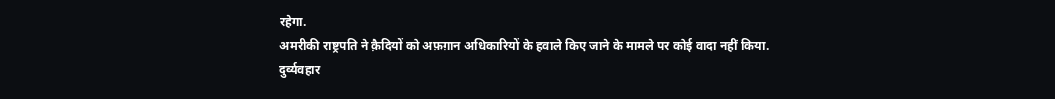रहेगा.
अमरीकी राष्ट्रपति ने क़ैदियों को अफ़ग़ान अधिकारियों के हवाले किए जाने के मामले पर कोई वादा नहीं किया.
दुर्व्यवहार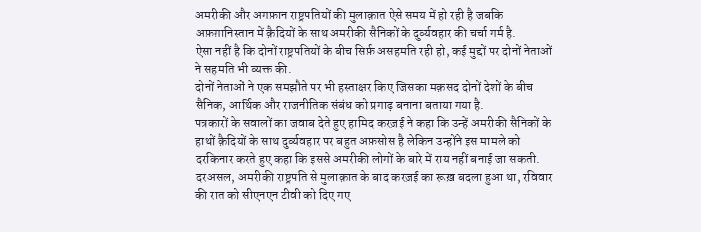अमरीकी और अगफ़ान राष्ट्रपतियों की मुलाक़ात ऐसे समय में हो रही है जबकि अफ़ग़ानिस्तान में क़ैदियों के साथ अमरीकी सैनिकों के दुर्व्यवहार की चर्चा गर्म है.
ऐसा नहीं है कि दोनों राष्ट्रपतियों के बीच सिर्फ़ असहमति रही हो, कई मुद्दों पर दोनों नेताओं ने सहमति भी व्यक्त की.
दोनों नेताओं ने एक समझौते पर भी हस्ताक्षर किए जिसका मक़सद दोनों देशों के बीच सैनिक, आर्थिक और राजनीतिक संबंध को प्रगाढ़ बनाना बताया गया है.
पत्रकारों के सवालों का जवाब देते हुए हामिद करज़ई ने कहा कि उन्हें अमरीकी सैनिकों के हाथों क़ैदियों के साथ दुर्व्यवहार पर बहुत अफ़सोस है लेकिन उन्होंने इस मामले को दरकिनार करते हुए कहा कि इससे अमरीकी लोगों के बारे में राय नहीं बनाई जा सकती.
दरअसल, अमरीकी राष्ट्रपति से मुलाक़ात के बाद करज़ई का रूख़ बदला हुआ था, रविवार की रात को सीएनएन टीवी को दिए गए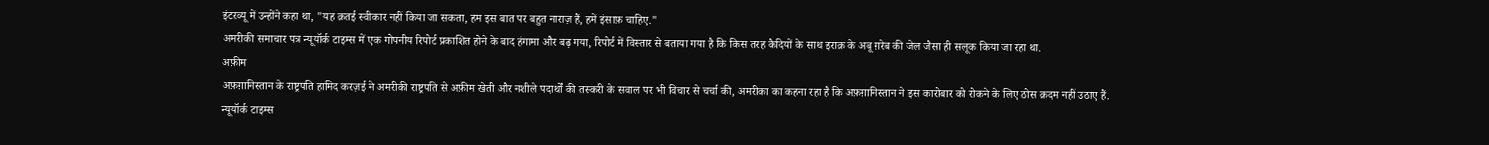इंटरव्यू में उन्होंने कहा था, "यह क़तई स्वीकार नहीं किया जा सकता, हम इस बात पर बहुत नाराज़ हैं, हमें इंसाफ़ चाहिए."
अमरीकी समाचार पत्र न्यूयॉर्क टाइम्स में एक गोपनीय रिपोर्ट प्रकाशित होने के बाद हंगामा और बढ़ गया, रिपोर्ट में विस्तार से बताया गया है कि किस तरह कैदियों के साथ इराक़ के अबू ग़रेब की जेल जैसा ही सलूक किया जा रहा था.
अफ़ीम
अफ़ग़ानिस्तान के राष्ट्रपति हामिद करज़ई ने अमरीकी राष्ट्रपति से अफ़ीम खेती और नशीले पदार्थों की तस्करी के सवाल पर भी विचार से चर्चा की, अमरीका का कहना रहा है कि अफ़ग़ानिस्तान ने इस कारोबार को रोकने के लिए ठोस क़दम नहीं उठाए हैं.
न्यूयॉर्क टाइम्स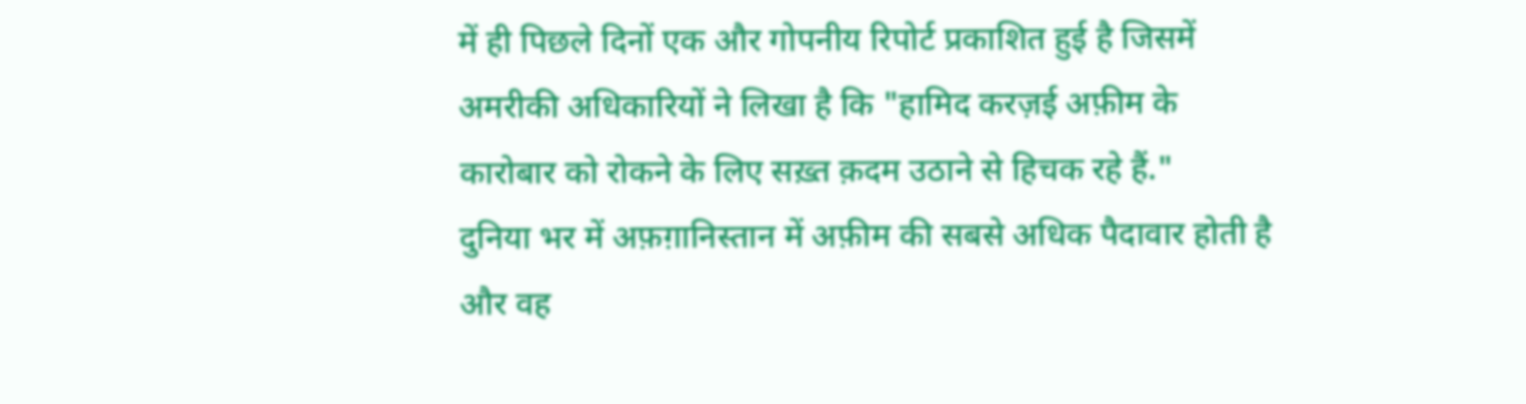में ही पिछले दिनों एक और गोपनीय रिपोर्ट प्रकाशित हुई है जिसमें अमरीकी अधिकारियों ने लिखा है कि "हामिद करज़ई अफ़ीम के कारोबार को रोकने के लिए सख़्त क़दम उठाने से हिचक रहे हैं."
दुनिया भर में अफ़ग़ानिस्तान में अफ़ीम की सबसे अधिक पैदावार होती है और वह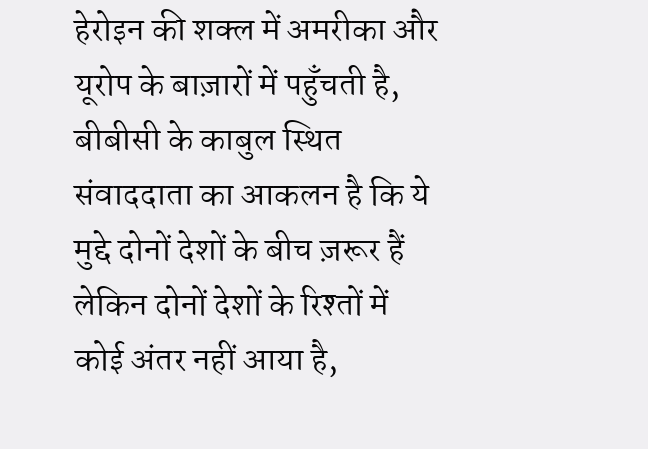हेरोइन की शक्ल में अमरीका और यूरोप के बाज़ारों में पहुँचती है,
बीबीसी के काबुल स्थित संवाददाता का आकलन है कि ये मुद्दे दोनों देशों के बीच ज़रूर हैं लेकिन दोनों देशों के रिश्तों में कोई अंतर नहीं आया है,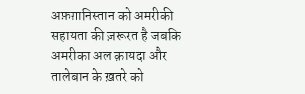अफ़ग़ानिस्तान को अमरीकी सहायता की ज़रूरत है जबकि अमरीका अल क़ायदा और तालेबान के ख़तरे को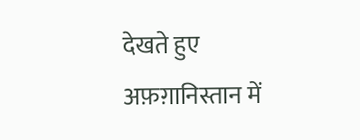देखते हुए अफ़ग़ानिस्तान में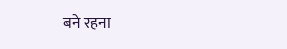बने रहना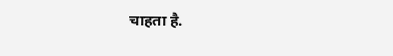चाहता है.